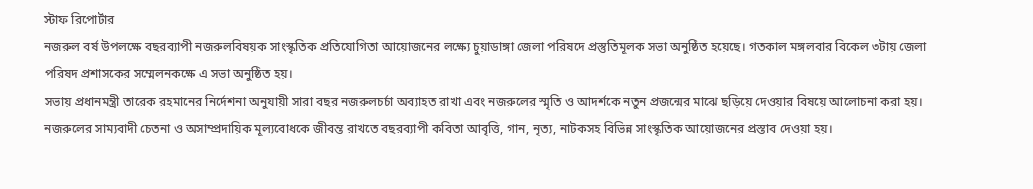স্টাফ রিপোর্টার
নজরুল বর্ষ উপলক্ষে বছরব্যাপী নজরুলবিষয়ক সাংস্কৃতিক প্রতিযোগিতা আয়োজনের লক্ষ্যে চুয়াডাঙ্গা জেলা পরিষদে প্রস্তুতিমূলক সভা অনুষ্ঠিত হয়েছে। গতকাল মঙ্গলবার বিকেল ৩টায় জেলা পরিষদ প্রশাসকের সম্মেলনকক্ষে এ সভা অনুষ্ঠিত হয়।
সভায় প্রধানমন্ত্রী তারেক রহমানের নির্দেশনা অনুযায়ী সারা বছর নজরুলচর্চা অব্যাহত রাখা এবং নজরুলের স্মৃতি ও আদর্শকে নতুন প্রজন্মের মাঝে ছড়িয়ে দেওয়ার বিষয়ে আলোচনা করা হয়। নজরুলের সাম্যবাদী চেতনা ও অসাম্প্রদায়িক মূল্যবোধকে জীবন্ত রাখতে বছরব্যাপী কবিতা আবৃত্তি, গান, নৃত্য, নাটকসহ বিভিন্ন সাংস্কৃতিক আয়োজনের প্রস্তাব দেওয়া হয়।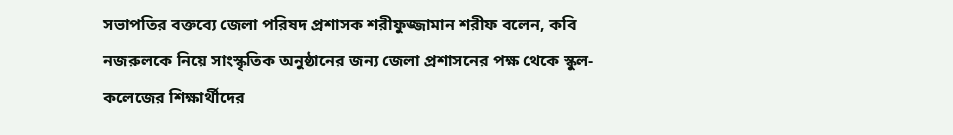সভাপতির বক্তব্যে জেলা পরিষদ প্রশাসক শরীফুজ্জামান শরীফ বলেন, কবি নজরুলকে নিয়ে সাংস্কৃতিক অনুষ্ঠানের জন্য জেলা প্রশাসনের পক্ষ থেকে স্কুল-কলেজের শিক্ষার্থীদের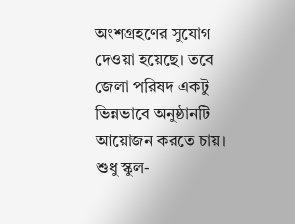অংশগ্রহণের সুযোগ দেওয়া হয়েছে। তবে জেলা পরিষদ একটু ভিন্নভাবে অনুষ্ঠানটি আয়োজন করতে চায়। শুধু স্কুল-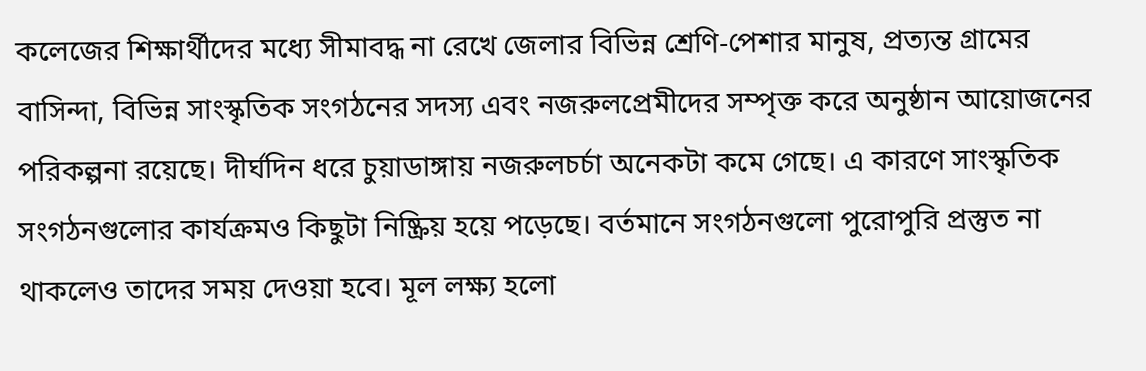কলেজের শিক্ষার্থীদের মধ্যে সীমাবদ্ধ না রেখে জেলার বিভিন্ন শ্রেণি-পেশার মানুষ, প্রত্যন্ত গ্রামের বাসিন্দা, বিভিন্ন সাংস্কৃতিক সংগঠনের সদস্য এবং নজরুলপ্রেমীদের সম্পৃক্ত করে অনুষ্ঠান আয়োজনের পরিকল্পনা রয়েছে। দীর্ঘদিন ধরে চুয়াডাঙ্গায় নজরুলচর্চা অনেকটা কমে গেছে। এ কারণে সাংস্কৃতিক সংগঠনগুলোর কার্যক্রমও কিছুটা নিষ্ক্রিয় হয়ে পড়েছে। বর্তমানে সংগঠনগুলো পুরোপুরি প্রস্তুত না থাকলেও তাদের সময় দেওয়া হবে। মূল লক্ষ্য হলো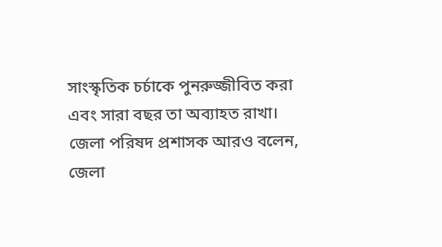সাংস্কৃতিক চর্চাকে পুনরুজ্জীবিত করা এবং সারা বছর তা অব্যাহত রাখা।
জেলা পরিষদ প্রশাসক আরও বলেন, জেলা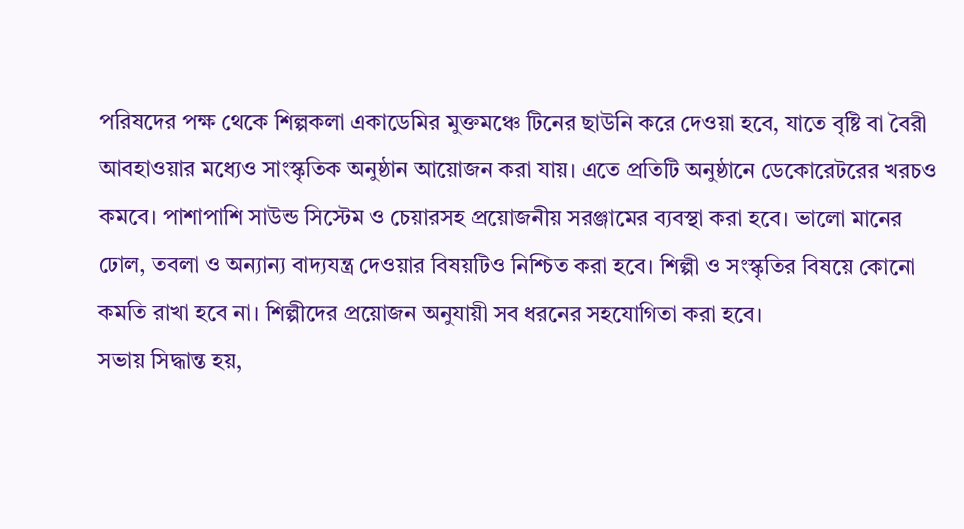পরিষদের পক্ষ থেকে শিল্পকলা একাডেমির মুক্তমঞ্চে টিনের ছাউনি করে দেওয়া হবে, যাতে বৃষ্টি বা বৈরী আবহাওয়ার মধ্যেও সাংস্কৃতিক অনুষ্ঠান আয়োজন করা যায়। এতে প্রতিটি অনুষ্ঠানে ডেকোরেটরের খরচও কমবে। পাশাপাশি সাউন্ড সিস্টেম ও চেয়ারসহ প্রয়োজনীয় সরঞ্জামের ব্যবস্থা করা হবে। ভালো মানের ঢোল, তবলা ও অন্যান্য বাদ্যযন্ত্র দেওয়ার বিষয়টিও নিশ্চিত করা হবে। শিল্পী ও সংস্কৃতির বিষয়ে কোনো কমতি রাখা হবে না। শিল্পীদের প্রয়োজন অনুযায়ী সব ধরনের সহযোগিতা করা হবে।
সভায় সিদ্ধান্ত হয়,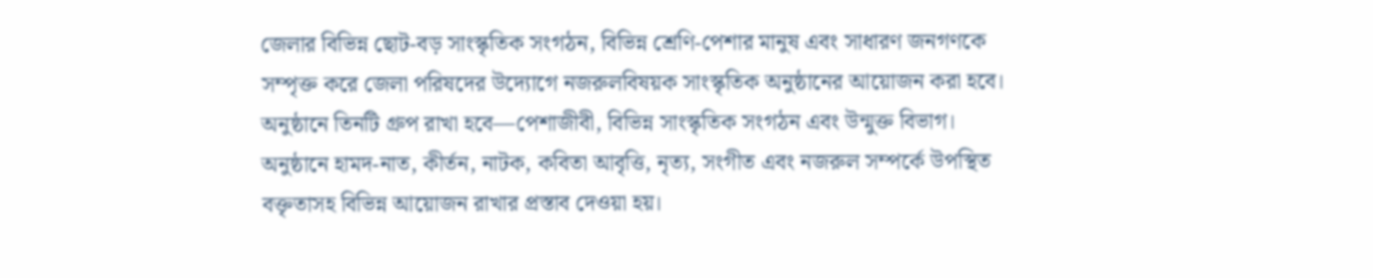জেলার বিভিন্ন ছোট-বড় সাংস্কৃতিক সংগঠন, বিভিন্ন শ্রেণি-পেশার মানুষ এবং সাধারণ জনগণকে সম্পৃক্ত করে জেলা পরিষদের উদ্যোগে নজরুলবিষয়ক সাংস্কৃতিক অনুষ্ঠানের আয়োজন করা হবে। অনুষ্ঠানে তিনটি গ্রুপ রাখা হবে—পেশাজীবী, বিভিন্ন সাংস্কৃতিক সংগঠন এবং উন্মুক্ত বিভাগ।
অনুষ্ঠানে হামদ-নাত, কীর্তন, নাটক, কবিতা আবৃত্তি, নৃত্য, সংগীত এবং নজরুল সম্পর্কে উপস্থিত বক্তৃতাসহ বিভিন্ন আয়োজন রাখার প্রস্তাব দেওয়া হয়।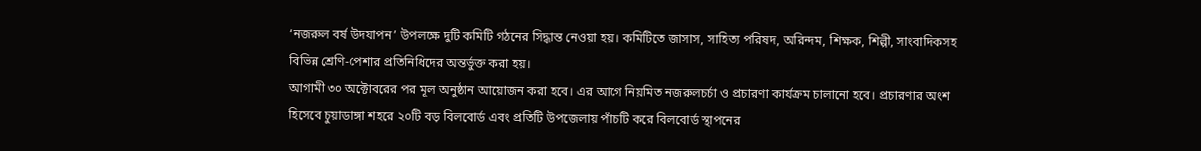‘নজরুল বর্ষ উদযাপন’ উপলক্ষে দুটি কমিটি গঠনের সিদ্ধান্ত নেওয়া হয়। কমিটিতে জাসাস, সাহিত্য পরিষদ, অরিন্দম, শিক্ষক, শিল্পী, সাংবাদিকসহ বিভিন্ন শ্রেণি-পেশার প্রতিনিধিদের অন্তর্ভুক্ত করা হয়।
আগামী ৩০ অক্টোবরের পর মূল অনুষ্ঠান আয়োজন করা হবে। এর আগে নিয়মিত নজরুলচর্চা ও প্রচারণা কার্যক্রম চালানো হবে। প্রচারণার অংশ হিসেবে চুয়াডাঙ্গা শহরে ২০টি বড় বিলবোর্ড এবং প্রতিটি উপজেলায় পাঁচটি করে বিলবোর্ড স্থাপনের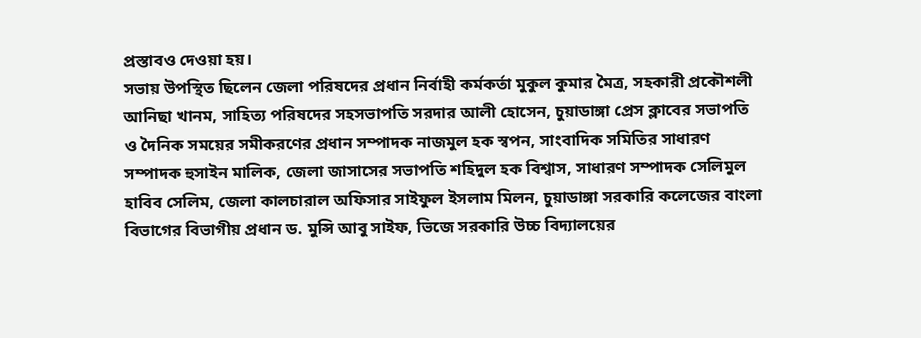প্রস্তাবও দেওয়া হয়।
সভায় উপস্থিত ছিলেন জেলা পরিষদের প্রধান নির্বাহী কর্মকর্তা মুকুল কুমার মৈত্র, সহকারী প্রকৌশলী আনিছা খানম, সাহিত্য পরিষদের সহসভাপতি সরদার আলী হোসেন, চুয়াডাঙ্গা প্রেস ক্লাবের সভাপতি ও দৈনিক সময়ের সমীকরণের প্রধান সম্পাদক নাজমুল হক স্বপন, সাংবাদিক সমিতির সাধারণ সম্পাদক হুসাইন মালিক, জেলা জাসাসের সভাপতি শহিদুল হক বিশ্বাস, সাধারণ সম্পাদক সেলিমুল হাবিব সেলিম, জেলা কালচারাল অফিসার সাইফুল ইসলাম মিলন, চুয়াডাঙ্গা সরকারি কলেজের বাংলা বিভাগের বিভাগীয় প্রধান ড. মুন্সি আবু সাইফ, ভিজে সরকারি উচ্চ বিদ্যালয়ের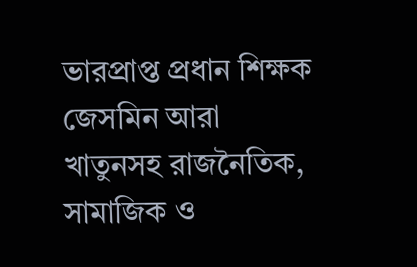ভারপ্রাপ্ত প্রধান শিক্ষক জেসমিন আরা খাতুনসহ রাজনৈতিক, সামাজিক ও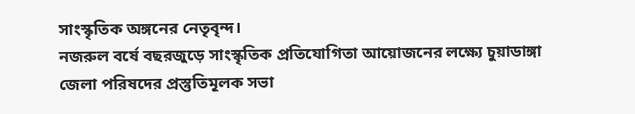সাংস্কৃতিক অঙ্গনের নেতৃবৃন্দ।
নজরুল বর্ষে বছরজুড়ে সাংস্কৃতিক প্রতিযোগিতা আয়োজনের লক্ষ্যে চুয়াডাঙ্গা জেলা পরিষদের প্রস্তুতিমূলক সভা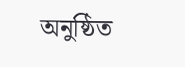অনুষ্ঠিত